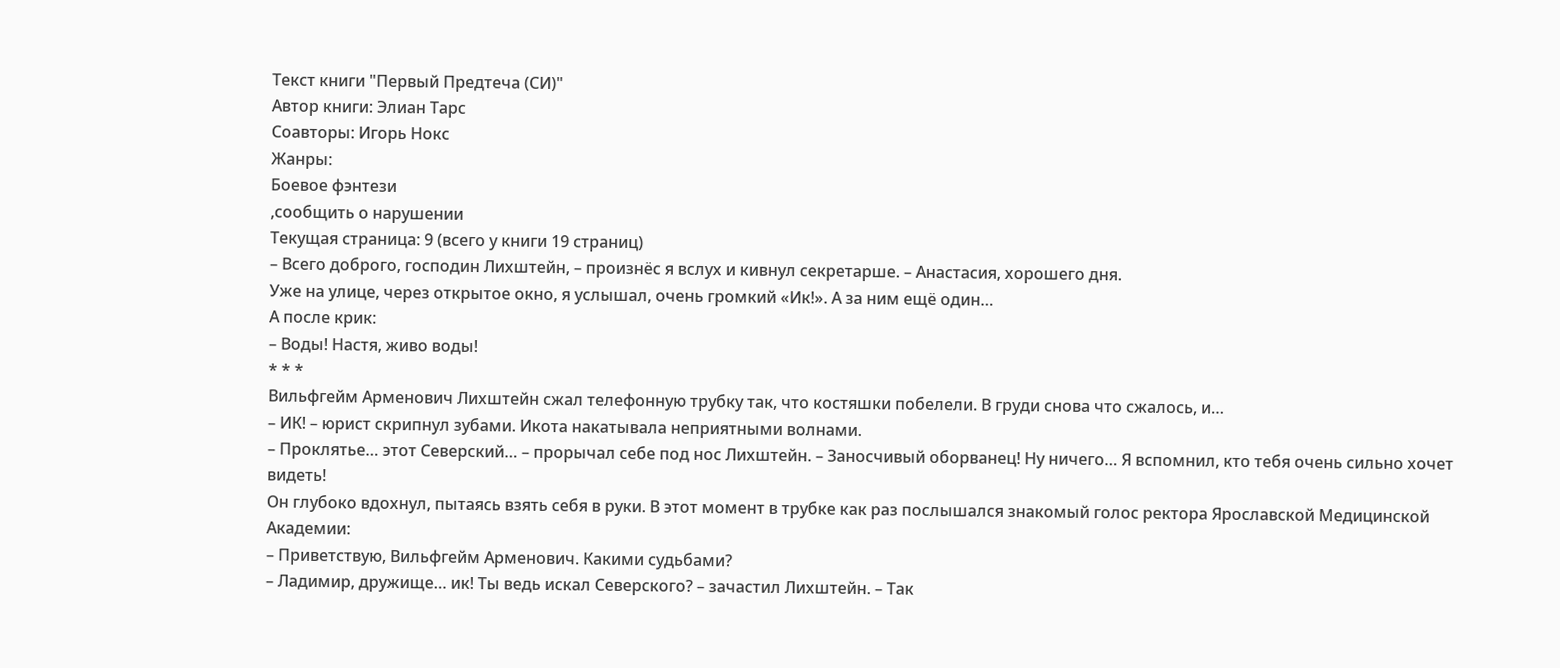Текст книги "Первый Предтеча (СИ)"
Автор книги: Элиан Тарс
Соавторы: Игорь Нокс
Жанры:
Боевое фэнтези
,сообщить о нарушении
Текущая страница: 9 (всего у книги 19 страниц)
– Всего доброго, господин Лихштейн, – произнёс я вслух и кивнул секретарше. – Анастасия, хорошего дня.
Уже на улице, через открытое окно, я услышал, очень громкий «Ик!». А за ним ещё один…
А после крик:
– Воды! Настя, живо воды!
* * *
Вильфгейм Арменович Лихштейн сжал телефонную трубку так, что костяшки побелели. В груди снова что сжалось, и…
– ИК! – юрист скрипнул зубами. Икота накатывала неприятными волнами.
– Проклятье… этот Северский… – прорычал себе под нос Лихштейн. – Заносчивый оборванец! Ну ничего… Я вспомнил, кто тебя очень сильно хочет видеть!
Он глубоко вдохнул, пытаясь взять себя в руки. В этот момент в трубке как раз послышался знакомый голос ректора Ярославской Медицинской Академии:
– Приветствую, Вильфгейм Арменович. Какими судьбами?
– Ладимир, дружище… ик! Ты ведь искал Северского? – зачастил Лихштейн. – Так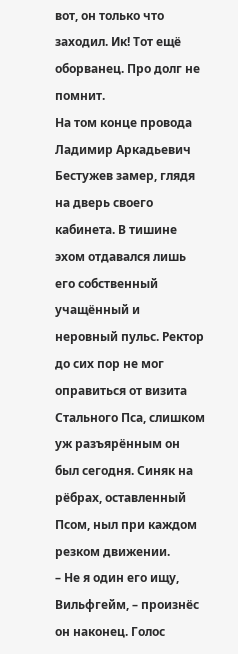вот, он только что заходил. Ик! Тот ещё оборванец. Про долг не помнит.
На том конце провода Ладимир Аркадьевич Бестужев замер, глядя на дверь своего кабинета. В тишине эхом отдавался лишь его собственный учащённый и неровный пульс. Ректор до сих пор не мог оправиться от визита Стального Пса, слишком уж разъярённым он был сегодня. Синяк на рёбрах, оставленный Псом, ныл при каждом резком движении.
– Не я один его ищу, Вильфгейм, – произнёс он наконец. Голос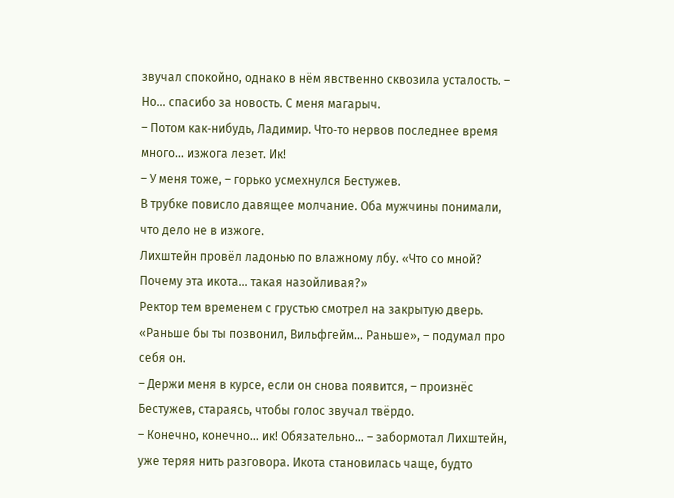звучал спокойно, однако в нём явственно сквозила усталость. – Но… спасибо за новость. С меня магарыч.
– Потом как‑нибудь, Ладимир. Что‑то нервов последнее время много… изжога лезет. Ик!
– У меня тоже, – горько усмехнулся Бестужев.
В трубке повисло давящее молчание. Оба мужчины понимали, что дело не в изжоге.
Лихштейн провёл ладонью по влажному лбу. «Что со мной? Почему эта икота… такая назойливая?»
Ректор тем временем с грустью смотрел на закрытую дверь.
«Раньше бы ты позвонил, Вильфгейм… Раньше», – подумал про себя он.
– Держи меня в курсе, если он снова появится, – произнёс Бестужев, стараясь, чтобы голос звучал твёрдо.
– Конечно, конечно… ик! Обязательно… – забормотал Лихштейн, уже теряя нить разговора. Икота становилась чаще, будто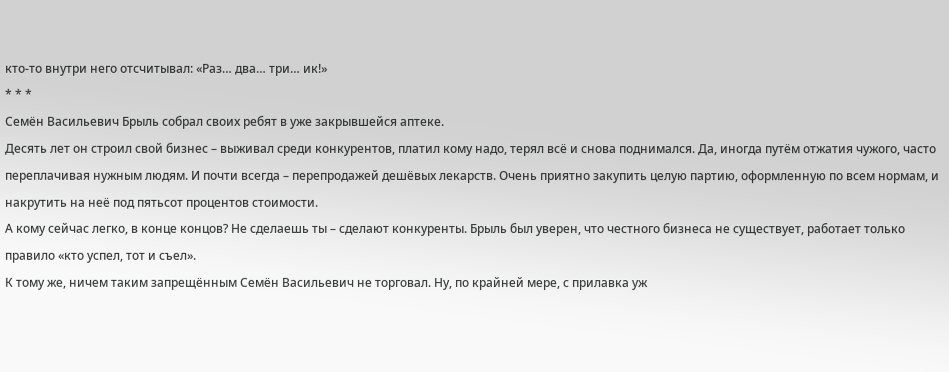кто‑то внутри него отсчитывал: «Раз… два… три… ик!»
* * *
Семён Васильевич Брыль собрал своих ребят в уже закрывшейся аптеке.
Десять лет он строил свой бизнес – выживал среди конкурентов, платил кому надо, терял всё и снова поднимался. Да, иногда путём отжатия чужого, часто переплачивая нужным людям. И почти всегда – перепродажей дешёвых лекарств. Очень приятно закупить целую партию, оформленную по всем нормам, и накрутить на неё под пятьсот процентов стоимости.
А кому сейчас легко, в конце концов? Не сделаешь ты – сделают конкуренты. Брыль был уверен, что честного бизнеса не существует, работает только правило «кто успел, тот и съел».
К тому же, ничем таким запрещённым Семён Васильевич не торговал. Ну, по крайней мере, с прилавка уж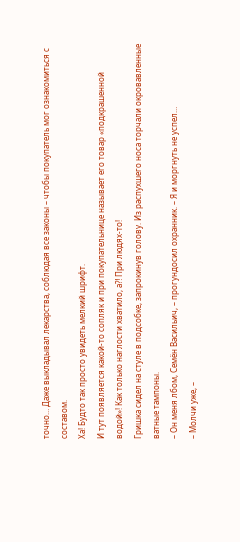точно… Даже выкладывал лекарства, соблюдая все законы – чтобы покупатель мог ознакомиться с составом.
Ха! Будто так просто увидеть мелкий шрифт.
И тут появляется какой-то сопляк и при покупательнице называет его товар «подкрашенной водой»! Как только наглости хватило, а⁈ При людях-то!
Гришка сидел на стуле в подсобке, запрокинув голову. Из распухшего носа торчали окровавленные ватные тампоны.
– Он меня лбом, Семён Васильич, – прогундосил охранник. – Я и моргнуть не успел…
– Молчи уже, –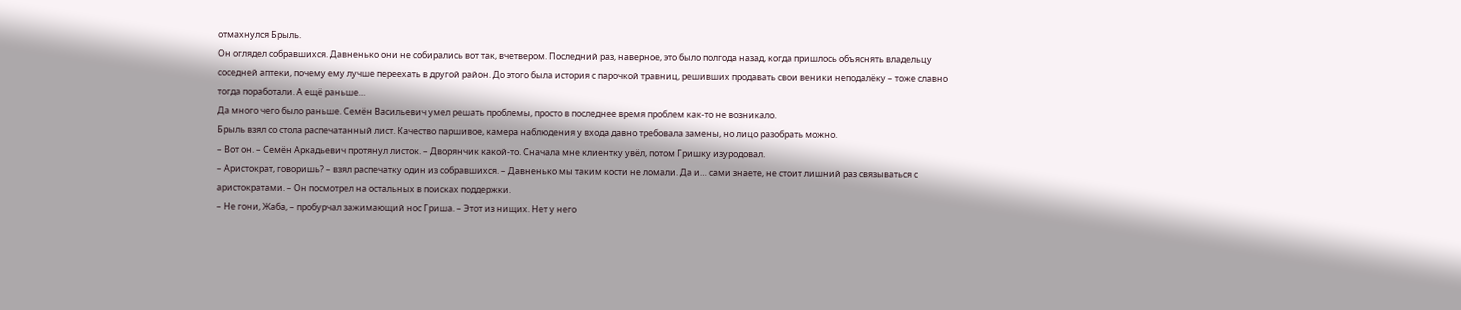отмахнулся Брыль.
Он оглядел собравшихся. Давненько они не собирались вот так, вчетвером. Последний раз, наверное, это было полгода назад, когда пришлось объяснять владельцу соседней аптеки, почему ему лучше переехать в другой район. До этого была история с парочкой травниц, решивших продавать свои веники неподалёку – тоже славно тогда поработали. А ещё раньше…
Да много чего было раньше. Семён Васильевич умел решать проблемы, просто в последнее время проблем как-то не возникало.
Брыль взял со стола распечатанный лист. Качество паршивое, камера наблюдения у входа давно требовала замены, но лицо разобрать можно.
– Вот он. – Семён Аркадьевич протянул листок. – Дворянчик какой-то. Сначала мне клиентку увёл, потом Гришку изуродовал.
– Аристократ, говоришь? – взял распечатку один из собравшихся. – Давненько мы таким кости не ломали. Да и… сами знаете, не стоит лишний раз связываться с аристократами. – Он посмотрел на остальных в поисках поддержки.
– Не гони, Жаба, – пробурчал зажимающий нос Гриша. – Этот из нищих. Нет у него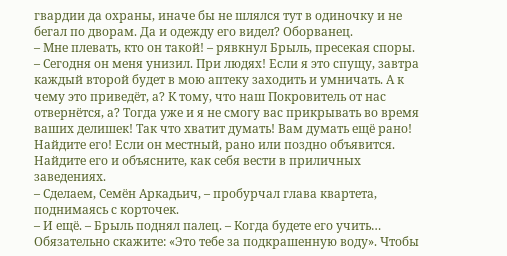гвардии да охраны, иначе бы не шлялся тут в одиночку и не бегал по дворам. Да и одежду его видел? Оборванец.
– Мне плевать, кто он такой! – рявкнул Брыль, пресекая споры. – Сегодня он меня унизил. При людях! Если я это спущу, завтра каждый второй будет в мою аптеку заходить и умничать. А к чему это приведёт, а? К тому, что наш Покровитель от нас отвернётся, а? Тогда уже и я не смогу вас прикрывать во время ваших делишек! Так что хватит думать! Вам думать ещё рано! Найдите его! Если он местный, рано или поздно объявится. Найдите его и объясните, как себя вести в приличных заведениях.
– Сделаем, Семён Аркадьич, – пробурчал глава квартета, поднимаясь с корточек.
– И ещё. – Брыль поднял палец. – Когда будете его учить… Обязательно скажите: «Это тебе за подкрашенную воду». Чтобы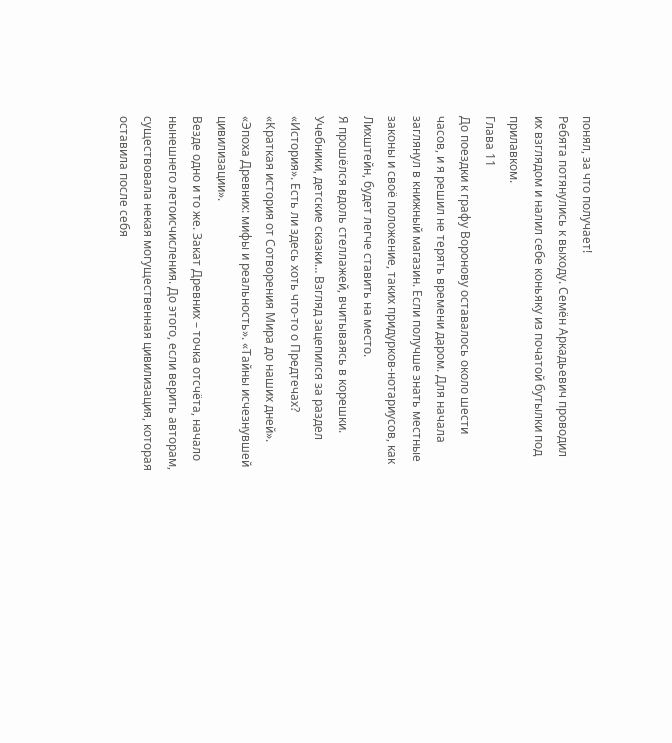понял, за что получает!
Ребята потянулись к выходу. Семён Аркадьевич проводил их взглядом и налил себе коньяку из початой бутылки под прилавком.
Глава 11
До поездки к графу Воронову оставалось около шести часов, и я решил не терять времени даром. Для начала заглянул в книжный магазин. Если получше знать местные законы и своё положение, таких придурков-нотариусов, как Лихштейн, будет легче ставить на место.
Я прошёлся вдоль стеллажей, вчитываясь в корешки. Учебники, детские сказки… Взгляд зацепился за раздел «История». Есть ли здесь хоть что-то о Предтечах?
«Краткая история от Сотворения Мира до наших дней». «Эпоха Древних: мифы и реальность». «Тайны исчезнувшей цивилизации».
Везде одно и то же. Закат Древних – точка отсчёта, начало нынешнего летоисчисления. До этого, если верить авторам, существовала некая могущественная цивилизация, которая оставила после себя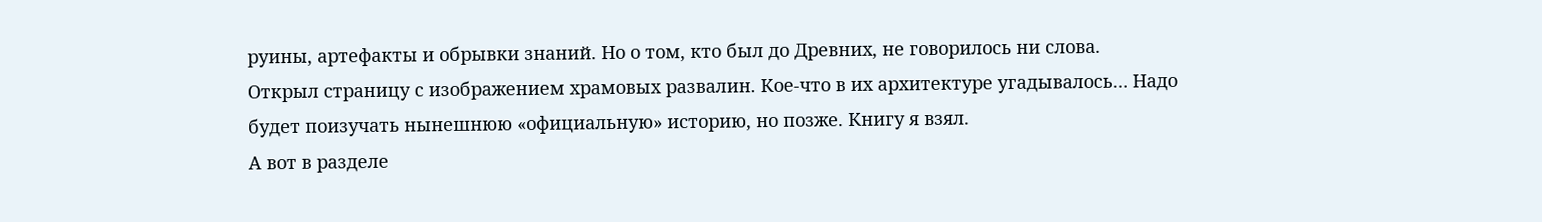руины, артефакты и обрывки знаний. Но о том, кто был до Древних, не говорилось ни слова.
Открыл страницу с изображением храмовых развалин. Кое-что в их архитектуре угадывалось… Надо будет поизучать нынешнюю «официальную» историю, но позже. Книгу я взял.
А вот в разделе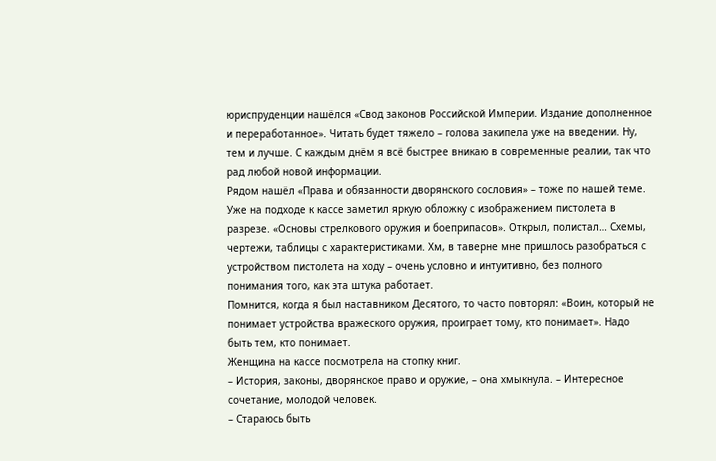юриспруденции нашёлся «Свод законов Российской Империи. Издание дополненное и переработанное». Читать будет тяжело – голова закипела уже на введении. Ну, тем и лучше. С каждым днём я всё быстрее вникаю в современные реалии, так что рад любой новой информации.
Рядом нашёл «Права и обязанности дворянского сословия» – тоже по нашей теме.
Уже на подходе к кассе заметил яркую обложку с изображением пистолета в разрезе. «Основы стрелкового оружия и боеприпасов». Открыл, полистал… Схемы, чертежи, таблицы с характеристиками. Хм, в таверне мне пришлось разобраться с устройством пистолета на ходу – очень условно и интуитивно, без полного понимания того, как эта штука работает.
Помнится, когда я был наставником Десятого, то часто повторял: «Воин, который не понимает устройства вражеского оружия, проиграет тому, кто понимает». Надо быть тем, кто понимает.
Женщина на кассе посмотрела на стопку книг.
– История, законы, дворянское право и оружие, – она хмыкнула. – Интересное сочетание, молодой человек.
– Стараюсь быть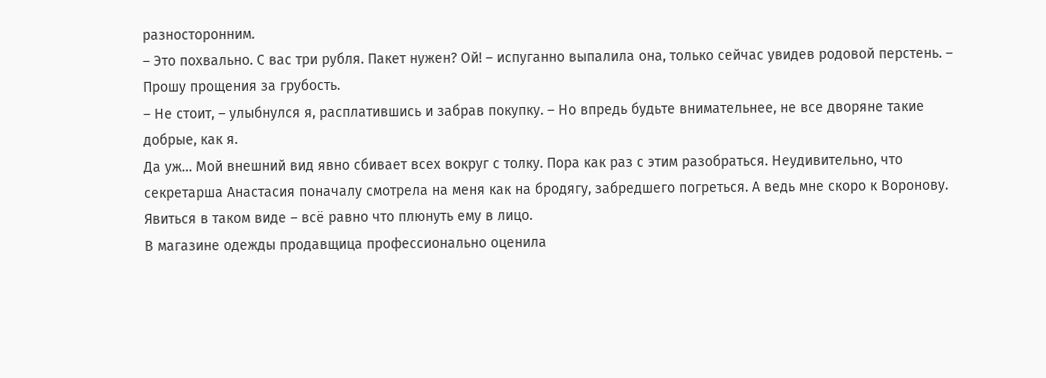разносторонним.
– Это похвально. С вас три рубля. Пакет нужен? Ой! – испуганно выпалила она, только сейчас увидев родовой перстень. – Прошу прощения за грубость.
– Не стоит, – улыбнулся я, расплатившись и забрав покупку. – Но впредь будьте внимательнее, не все дворяне такие добрые, как я.
Да уж… Мой внешний вид явно сбивает всех вокруг с толку. Пора как раз с этим разобраться. Неудивительно, что секретарша Анастасия поначалу смотрела на меня как на бродягу, забредшего погреться. А ведь мне скоро к Воронову. Явиться в таком виде – всё равно что плюнуть ему в лицо.
В магазине одежды продавщица профессионально оценила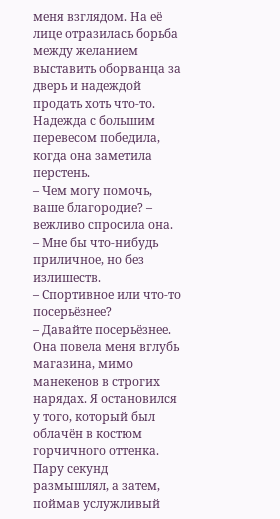меня взглядом. На её лице отразилась борьба между желанием выставить оборванца за дверь и надеждой продать хоть что-то. Надежда с большим перевесом победила, когда она заметила перстень.
– Чем могу помочь, ваше благородие? – вежливо спросила она.
– Мне бы что-нибудь приличное, но без излишеств.
– Спортивное или что-то посерьёзнее?
– Давайте посерьёзнее.
Она повела меня вглубь магазина, мимо манекенов в строгих нарядах. Я остановился у того, который был облачён в костюм горчичного оттенка. Пару секунд размышлял, а затем, поймав услужливый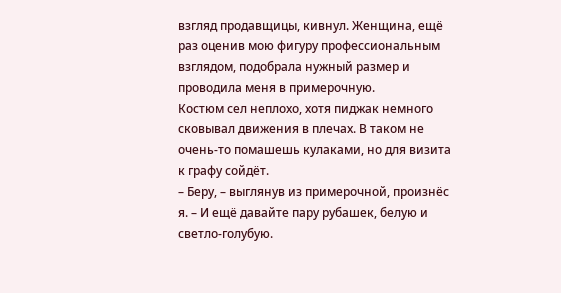взгляд продавщицы, кивнул. Женщина, ещё раз оценив мою фигуру профессиональным взглядом, подобрала нужный размер и проводила меня в примерочную.
Костюм сел неплохо, хотя пиджак немного сковывал движения в плечах. В таком не очень-то помашешь кулаками, но для визита к графу сойдёт.
– Беру, – выглянув из примерочной, произнёс я. – И ещё давайте пару рубашек, белую и светло-голубую.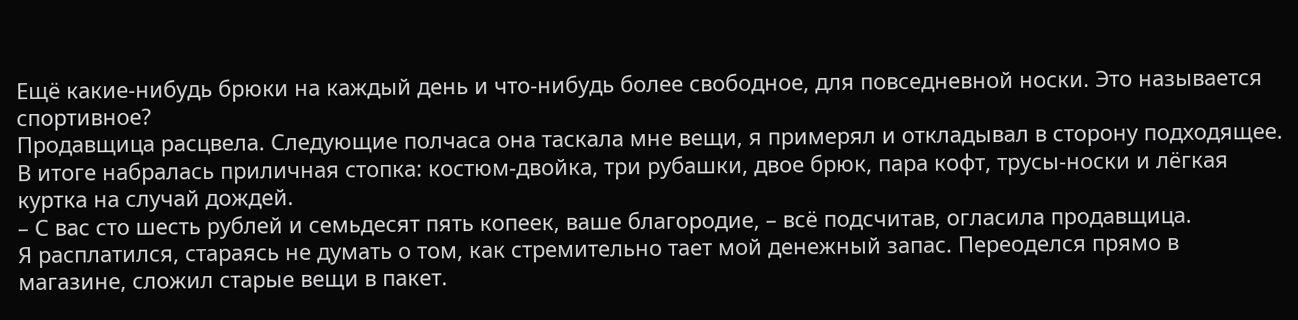Ещё какие-нибудь брюки на каждый день и что-нибудь более свободное, для повседневной носки. Это называется спортивное?
Продавщица расцвела. Следующие полчаса она таскала мне вещи, я примерял и откладывал в сторону подходящее. В итоге набралась приличная стопка: костюм-двойка, три рубашки, двое брюк, пара кофт, трусы-носки и лёгкая куртка на случай дождей.
– С вас сто шесть рублей и семьдесят пять копеек, ваше благородие, – всё подсчитав, огласила продавщица.
Я расплатился, стараясь не думать о том, как стремительно тает мой денежный запас. Переоделся прямо в магазине, сложил старые вещи в пакет.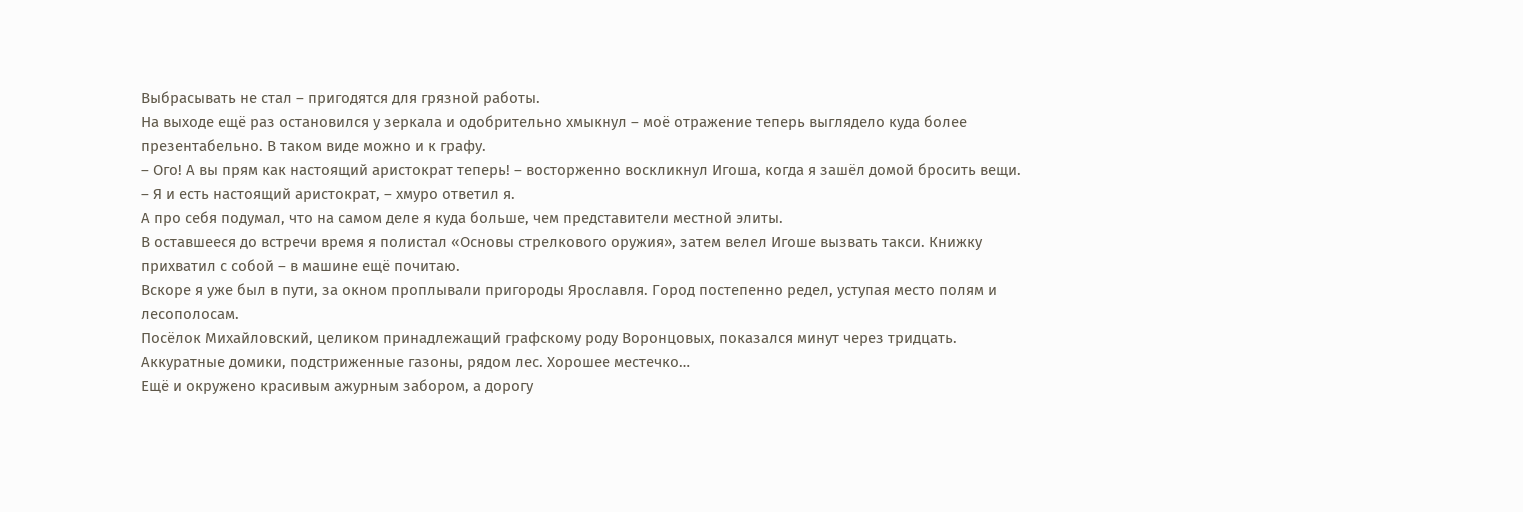Выбрасывать не стал – пригодятся для грязной работы.
На выходе ещё раз остановился у зеркала и одобрительно хмыкнул – моё отражение теперь выглядело куда более презентабельно. В таком виде можно и к графу.
– Ого! А вы прям как настоящий аристократ теперь! – восторженно воскликнул Игоша, когда я зашёл домой бросить вещи.
– Я и есть настоящий аристократ, – хмуро ответил я.
А про себя подумал, что на самом деле я куда больше, чем представители местной элиты.
В оставшееся до встречи время я полистал «Основы стрелкового оружия», затем велел Игоше вызвать такси. Книжку прихватил с собой – в машине ещё почитаю.
Вскоре я уже был в пути, за окном проплывали пригороды Ярославля. Город постепенно редел, уступая место полям и лесополосам.
Посёлок Михайловский, целиком принадлежащий графскому роду Воронцовых, показался минут через тридцать. Аккуратные домики, подстриженные газоны, рядом лес. Хорошее местечко…
Ещё и окружено красивым ажурным забором, а дорогу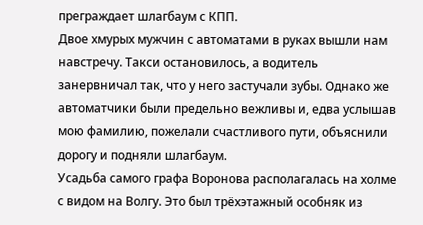преграждает шлагбаум с КПП.
Двое хмурых мужчин с автоматами в руках вышли нам навстречу. Такси остановилось, а водитель занервничал так, что у него застучали зубы. Однако же автоматчики были предельно вежливы и, едва услышав мою фамилию, пожелали счастливого пути, объяснили дорогу и подняли шлагбаум.
Усадьба самого графа Воронова располагалась на холме с видом на Волгу. Это был трёхэтажный особняк из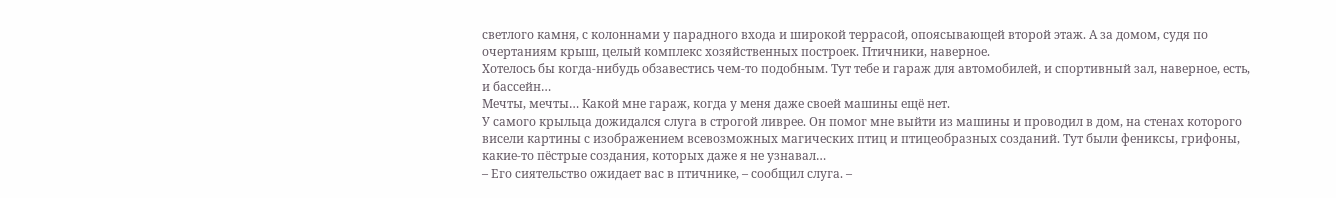светлого камня, с колоннами у парадного входа и широкой террасой, опоясывающей второй этаж. А за домом, судя по очертаниям крыш, целый комплекс хозяйственных построек. Птичники, наверное.
Хотелось бы когда-нибудь обзавестись чем-то подобным. Тут тебе и гараж для автомобилей, и спортивный зал, наверное, есть, и бассейн…
Мечты, мечты… Какой мне гараж, когда у меня даже своей машины ещё нет.
У самого крыльца дожидался слуга в строгой ливрее. Он помог мне выйти из машины и проводил в дом, на стенах которого висели картины с изображением всевозможных магических птиц и птицеобразных созданий. Тут были фениксы, грифоны, какие-то пёстрые создания, которых даже я не узнавал…
– Его сиятельство ожидает вас в птичнике, – сообщил слуга. –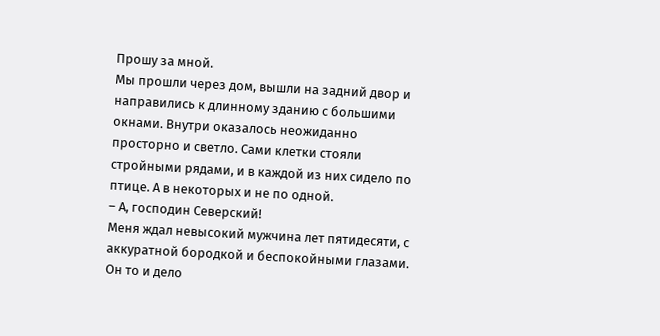Прошу за мной.
Мы прошли через дом, вышли на задний двор и направились к длинному зданию с большими окнами. Внутри оказалось неожиданно просторно и светло. Сами клетки стояли стройными рядами, и в каждой из них сидело по птице. А в некоторых и не по одной.
– А, господин Северский!
Меня ждал невысокий мужчина лет пятидесяти, с аккуратной бородкой и беспокойными глазами. Он то и дело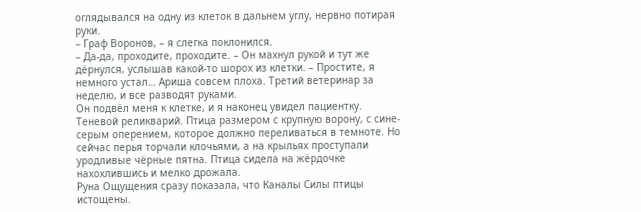оглядывался на одну из клеток в дальнем углу, нервно потирая руки.
– Граф Воронов, – я слегка поклонился.
– Да-да, проходите, проходите. – Он махнул рукой и тут же дёрнулся, услышав какой-то шорох из клетки. – Простите, я немного устал… Ариша совсем плоха. Третий ветеринар за неделю, и все разводят руками.
Он подвёл меня к клетке, и я наконец увидел пациентку.
Теневой реликварий. Птица размером с крупную ворону, с сине-серым оперением, которое должно переливаться в темноте. Но сейчас перья торчали клочьями, а на крыльях проступали уродливые чёрные пятна. Птица сидела на жёрдочке нахохлившись и мелко дрожала.
Руна Ощущения сразу показала, что Каналы Силы птицы истощены.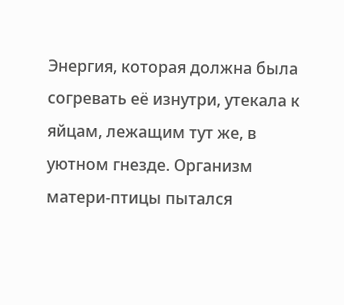Энергия, которая должна была согревать её изнутри, утекала к яйцам, лежащим тут же, в уютном гнезде. Организм матери-птицы пытался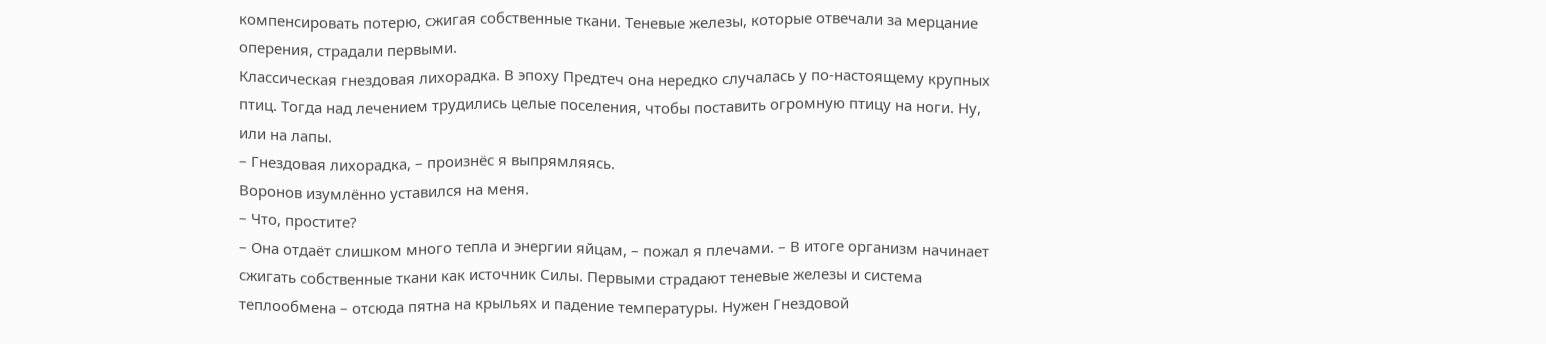компенсировать потерю, сжигая собственные ткани. Теневые железы, которые отвечали за мерцание оперения, страдали первыми.
Классическая гнездовая лихорадка. В эпоху Предтеч она нередко случалась у по-настоящему крупных птиц. Тогда над лечением трудились целые поселения, чтобы поставить огромную птицу на ноги. Ну, или на лапы.
– Гнездовая лихорадка, – произнёс я выпрямляясь.
Воронов изумлённо уставился на меня.
– Что, простите?
– Она отдаёт слишком много тепла и энергии яйцам, – пожал я плечами. – В итоге организм начинает сжигать собственные ткани как источник Силы. Первыми страдают теневые железы и система теплообмена – отсюда пятна на крыльях и падение температуры. Нужен Гнездовой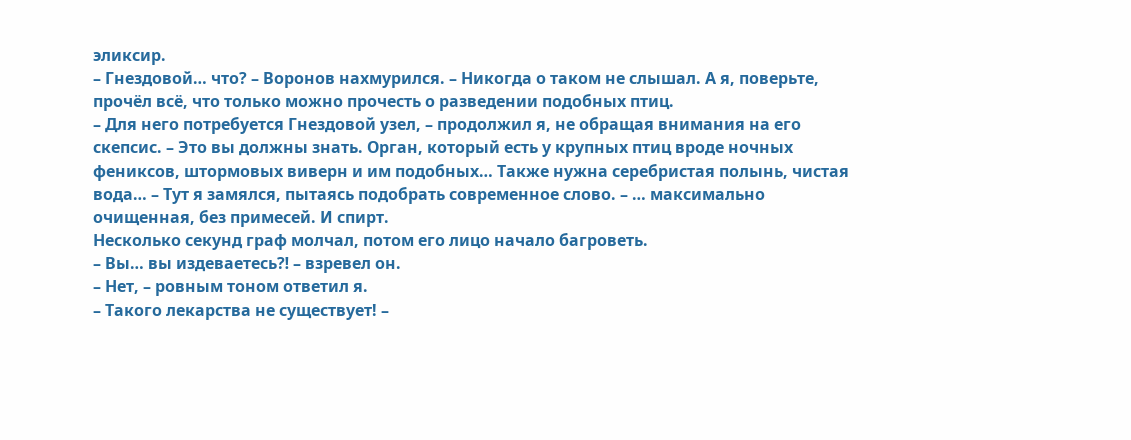эликсир.
– Гнездовой… что? – Воронов нахмурился. – Никогда о таком не слышал. А я, поверьте, прочёл всё, что только можно прочесть о разведении подобных птиц.
– Для него потребуется Гнездовой узел, – продолжил я, не обращая внимания на его скепсис. – Это вы должны знать. Орган, который есть у крупных птиц вроде ночных фениксов, штормовых виверн и им подобных… Также нужна серебристая полынь, чистая вода… – Тут я замялся, пытаясь подобрать современное слово. – … максимально очищенная, без примесей. И спирт.
Несколько секунд граф молчал, потом его лицо начало багроветь.
– Вы… вы издеваетесь⁈ – взревел он.
– Нет, – ровным тоном ответил я.
– Такого лекарства не существует! –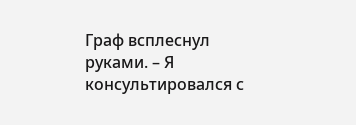Граф всплеснул руками. – Я консультировался с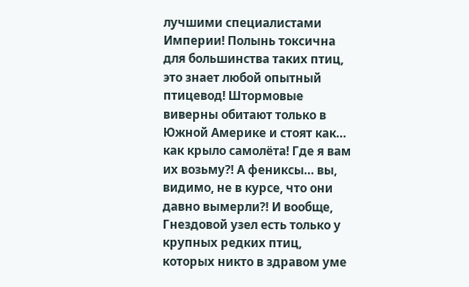лучшими специалистами Империи! Полынь токсична для большинства таких птиц, это знает любой опытный птицевод! Штормовые виверны обитают только в Южной Америке и стоят как… как крыло самолёта! Где я вам их возьму⁈ А фениксы… вы, видимо, не в курсе, что они давно вымерли⁈ И вообще, Гнездовой узел есть только у крупных редких птиц, которых никто в здравом уме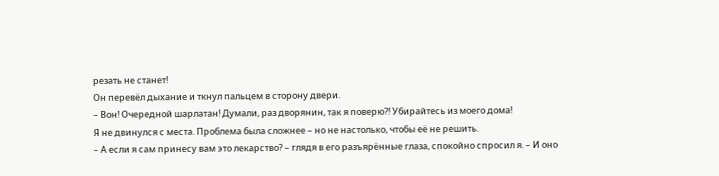резать не станет!
Он перевёл дыхание и ткнул пальцем в сторону двери.
– Вон! Очередной шарлатан! Думали, раз дворянин, так я поверю⁈ Убирайтесь из моего дома!
Я не двинулся с места. Проблема была сложнее – но не настолько, чтобы её не решить.
– А если я сам принесу вам это лекарство? – глядя в его разъярённые глаза, спокойно спросил я. – И оно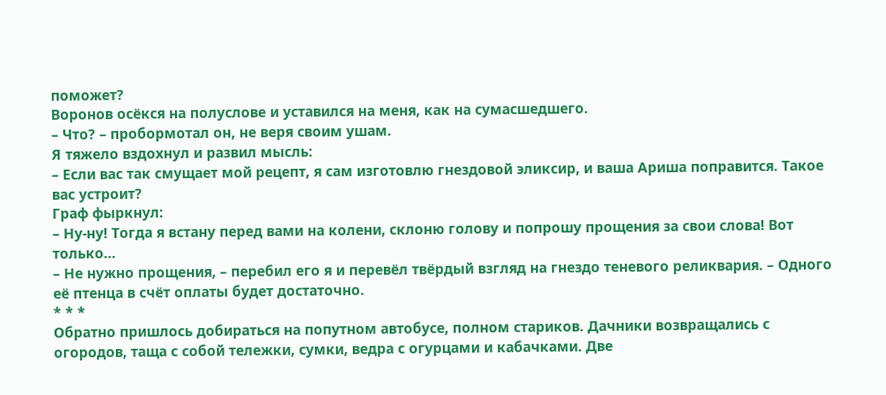поможет?
Воронов осёкся на полуслове и уставился на меня, как на сумасшедшего.
– Что? – пробормотал он, не веря своим ушам.
Я тяжело вздохнул и развил мысль:
– Если вас так смущает мой рецепт, я сам изготовлю гнездовой эликсир, и ваша Ариша поправится. Такое вас устроит?
Граф фыркнул:
– Ну-ну! Тогда я встану перед вами на колени, склоню голову и попрошу прощения за свои слова! Вот только…
– Не нужно прощения, – перебил его я и перевёл твёрдый взгляд на гнездо теневого реликвария. – Одного её птенца в счёт оплаты будет достаточно.
* * *
Обратно пришлось добираться на попутном автобусе, полном стариков. Дачники возвращались с огородов, таща с собой тележки, сумки, ведра с огурцами и кабачками. Две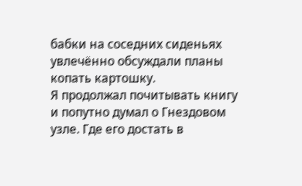бабки на соседних сиденьях увлечённо обсуждали планы копать картошку.
Я продолжал почитывать книгу и попутно думал о Гнездовом узле. Где его достать в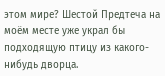этом мире? Шестой Предтеча на моём месте уже украл бы подходящую птицу из какого-нибудь дворца.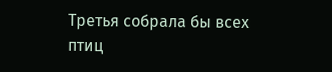Третья собрала бы всех птиц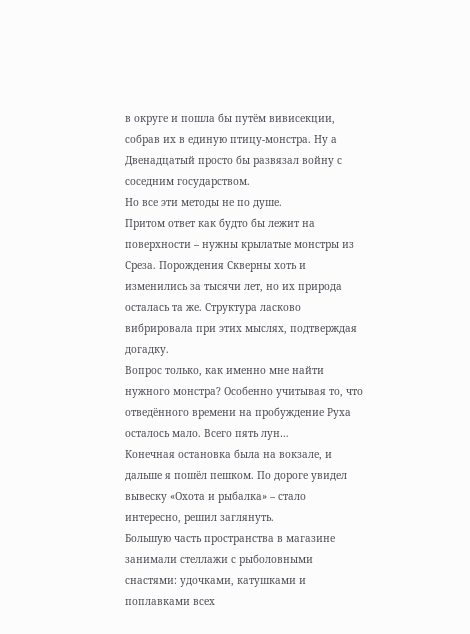в округе и пошла бы путём вивисекции, собрав их в единую птицу-монстра. Ну а Двенадцатый просто бы развязал войну с соседним государством.
Но все эти методы не по душе.
Притом ответ как будто бы лежит на поверхности – нужны крылатые монстры из Среза. Порождения Скверны хоть и изменились за тысячи лет, но их природа осталась та же. Структура ласково вибрировала при этих мыслях, подтверждая догадку.
Вопрос только, как именно мне найти нужного монстра? Особенно учитывая то, что отведённого времени на пробуждение Руха осталось мало. Всего пять лун…
Конечная остановка была на вокзале, и дальше я пошёл пешком. По дороге увидел вывеску «Охота и рыбалка» – стало интересно, решил заглянуть.
Большую часть пространства в магазине занимали стеллажи с рыболовными снастями: удочками, катушками и поплавками всех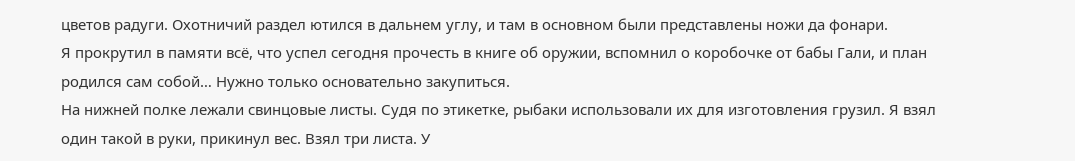цветов радуги. Охотничий раздел ютился в дальнем углу, и там в основном были представлены ножи да фонари.
Я прокрутил в памяти всё, что успел сегодня прочесть в книге об оружии, вспомнил о коробочке от бабы Гали, и план родился сам собой… Нужно только основательно закупиться.
На нижней полке лежали свинцовые листы. Судя по этикетке, рыбаки использовали их для изготовления грузил. Я взял один такой в руки, прикинул вес. Взял три листа. У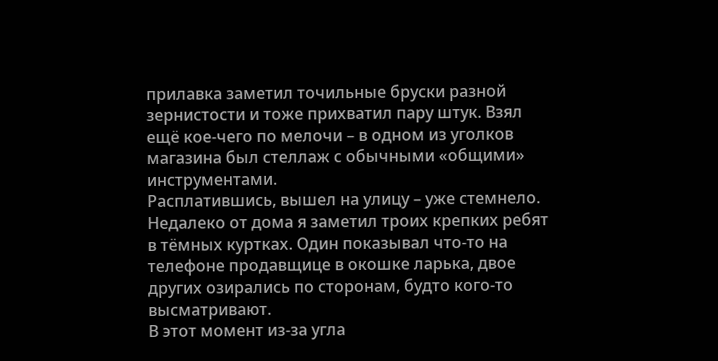прилавка заметил точильные бруски разной зернистости и тоже прихватил пару штук. Взял ещё кое-чего по мелочи – в одном из уголков магазина был стеллаж с обычными «общими» инструментами.
Расплатившись, вышел на улицу – уже стемнело. Недалеко от дома я заметил троих крепких ребят в тёмных куртках. Один показывал что-то на телефоне продавщице в окошке ларька, двое других озирались по сторонам, будто кого-то высматривают.
В этот момент из-за угла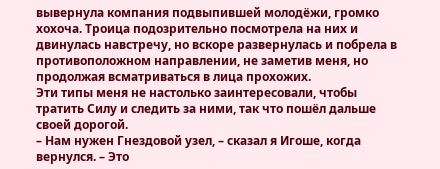вывернула компания подвыпившей молодёжи, громко хохоча. Троица подозрительно посмотрела на них и двинулась навстречу, но вскоре развернулась и побрела в противоположном направлении, не заметив меня, но продолжая всматриваться в лица прохожих.
Эти типы меня не настолько заинтересовали, чтобы тратить Силу и следить за ними, так что пошёл дальше своей дорогой.
– Нам нужен Гнездовой узел, – сказал я Игоше, когда вернулся. – Это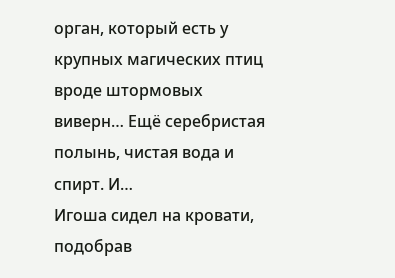орган, который есть у крупных магических птиц вроде штормовых виверн… Ещё серебристая полынь, чистая вода и спирт. И…
Игоша сидел на кровати, подобрав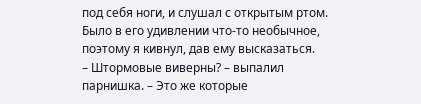под себя ноги, и слушал с открытым ртом. Было в его удивлении что-то необычное, поэтому я кивнул, дав ему высказаться.
– Штормовые виверны? – выпалил парнишка. – Это же которые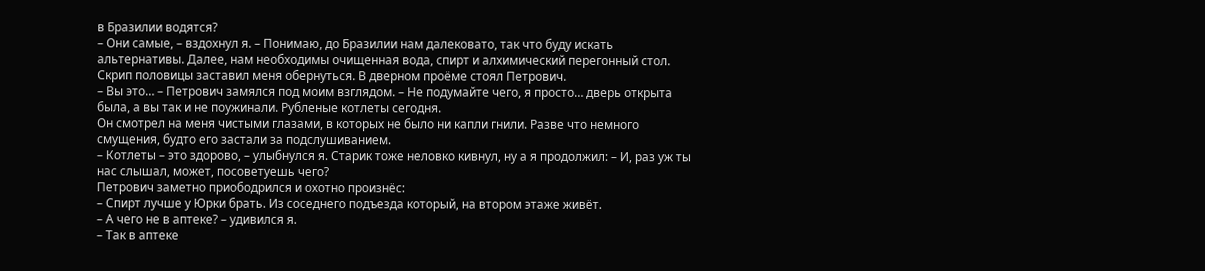в Бразилии водятся?
– Они самые, – вздохнул я. – Понимаю, до Бразилии нам далековато, так что буду искать альтернативы. Далее, нам необходимы очищенная вода, спирт и алхимический перегонный стол.
Скрип половицы заставил меня обернуться. В дверном проёме стоял Петрович.
– Вы это… – Петрович замялся под моим взглядом. – Не подумайте чего, я просто… дверь открыта была, а вы так и не поужинали. Рубленые котлеты сегодня.
Он смотрел на меня чистыми глазами, в которых не было ни капли гнили. Разве что немного смущения, будто его застали за подслушиванием.
– Котлеты – это здорово, – улыбнулся я. Старик тоже неловко кивнул, ну а я продолжил: – И, раз уж ты нас слышал, может, посоветуешь чего?
Петрович заметно приободрился и охотно произнёс:
– Спирт лучше у Юрки брать. Из соседнего подъезда который, на втором этаже живёт.
– А чего не в аптеке? – удивился я.
– Так в аптеке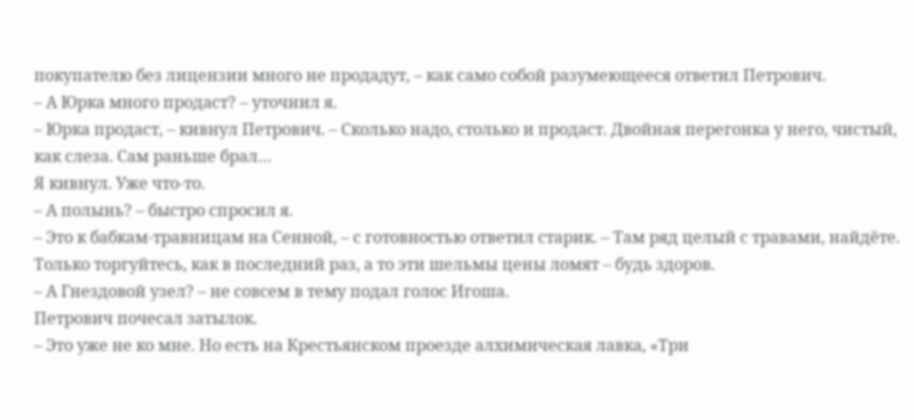покупателю без лицензии много не продадут, – как само собой разумеющееся ответил Петрович.
– А Юрка много продаст? – уточнил я.
– Юрка продаст, – кивнул Петрович. – Сколько надо, столько и продаст. Двойная перегонка у него, чистый, как слеза. Сам раньше брал…
Я кивнул. Уже что-то.
– А полынь? – быстро спросил я.
– Это к бабкам-травницам на Сенной, – с готовностью ответил старик. – Там ряд целый с травами, найдёте. Только торгуйтесь, как в последний раз, а то эти шельмы цены ломят – будь здоров.
– А Гнездовой узел? – не совсем в тему подал голос Игоша.
Петрович почесал затылок.
– Это уже не ко мне. Но есть на Крестьянском проезде алхимическая лавка, «Три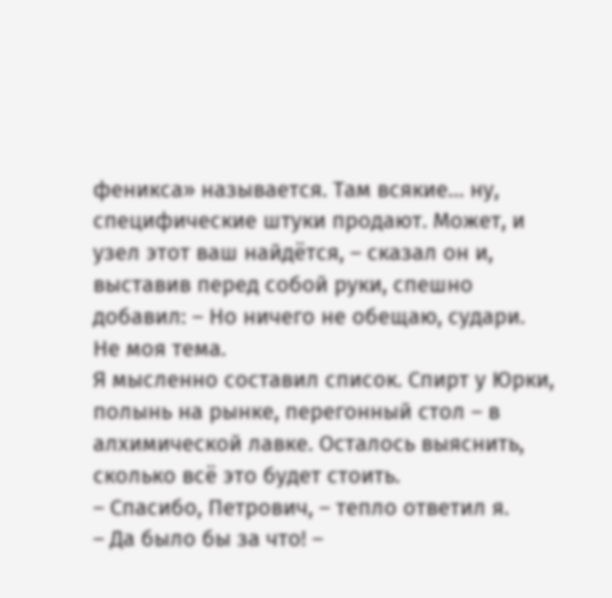феникса» называется. Там всякие… ну, специфические штуки продают. Может, и узел этот ваш найдётся, – сказал он и, выставив перед собой руки, спешно добавил: – Но ничего не обещаю, судари. Не моя тема.
Я мысленно составил список. Спирт у Юрки, полынь на рынке, перегонный стол – в алхимической лавке. Осталось выяснить, сколько всё это будет стоить.
– Спасибо, Петрович, – тепло ответил я.
– Да было бы за что! –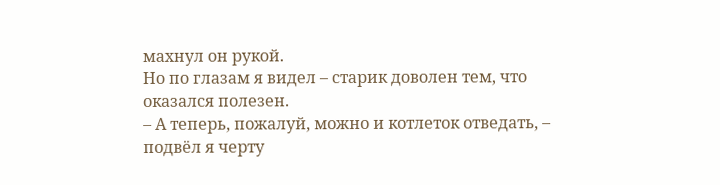махнул он рукой.
Но по глазам я видел – старик доволен тем, что оказался полезен.
– А теперь, пожалуй, можно и котлеток отведать, – подвёл я черту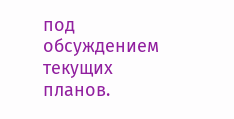под обсуждением текущих планов.